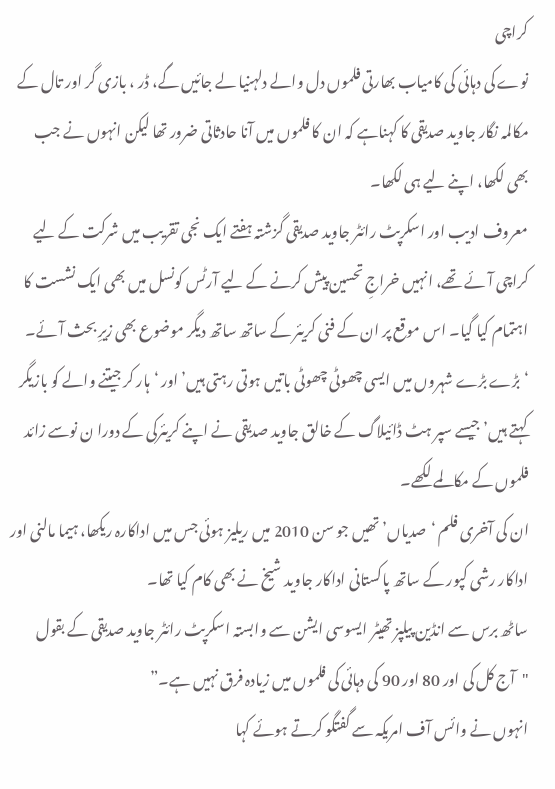کراچی
نوے کی دہائی کی کامیاب بھارتی فلموں دل والے دلہنیا لے جائیں گے، ڈر ، بازی گر اور تال کے مکالمہ نگار جاوید صدیقی کا کہناہے کہ ان کا فلموں میں آنا حادثاتی ضرور تھا لیکن انہوں نے جب بھی لکھا، اپنے لیے ہی لکھا۔
معروف ادیب اور اسکرپٹ رائٹر جاوید صدیقی گزشتہ ہفتے ایک نجی تقریب میں شرکت کے لیے کراچی آئے تھے، انہیں خراجِ تحسین پیش کرنے کے لیے آرٹس کونسل میں بھی ایک نشست کا اہتمام کیا گیا۔ اس موقع پر ان کے فنی کریئر کے ساتھ ساتھ دیگر موضوع بھی زیرِ بحث آئے۔
‘بڑے بڑے شہروں میں ایسی چھوٹی چھوٹی باتیں ہوتی رہتی ہیں’ اور ‘ہار کر جیتنے والے کو بازیگر کہتے ہیں’ جیسے سپر ہٹ ڈائیلاگ کے خالق جاوید صدیقی نے اپنے کریئرکی کے دورا ن نوسے زائد فلموں کے مکالمے لکھے۔
ان کی آخری فلم ‘صدیاں’ تھیں جو سن 2010 میں ریلیز ہوئی جس میں اداکارہ ریکھا، ہیما مالنی اور اداکار رشی کپور کے ساتھ پاکستانی اداکار جاوید شیخ نے بھی کام کیا تھا۔
ساٹھ برس سے انڈین پیلپز تھیٹر ایسوسی ایشن سے وابستہ اسکرپٹ رائٹر جاوید صدیقی کے بقول "آج کل کی اور 80 اور 90 کی دہائی کی فلموں میں زیادہ فرق نہیں ہے۔”
انہوں نے وائس آف امریکہ سے گفتگو کرتے ہوئے کہا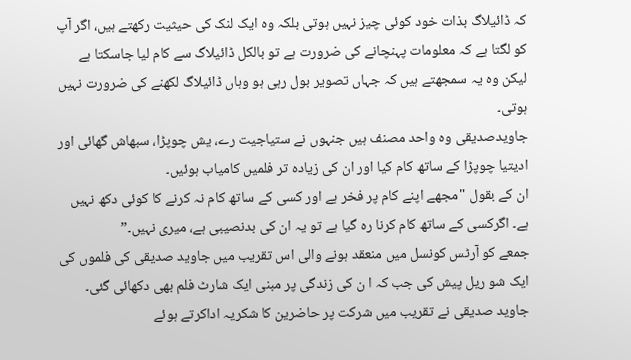کہ ڈائیلاگ بذات خود کوئی چیز نہیں ہوتی بلکہ وہ ایک لنک کی حیثیت رکھتے ہیں، اگر آپ کو لگتا ہے کہ معلومات پہنچانے کی ضرورت ہے تو بالکل ڈائیلاگ سے کام لیا جاسکتا ہے لیکن وہ یہ سمجھتے ہیں کہ جہاں تصویر بول رہی ہو وہاں ڈائیلاگ لکھنے کی ضرورت نہیں ہوتی۔
جاویدصدیقی وہ واحد مصنف ہیں جنہوں نے ستیاجیت رے، یش چوپڑا، سبھاش گھائی اور ادیتیا چوپڑا کے ساتھ کام کیا اور ان کی زیادہ تر فلمیں کامیاب ہوئیں۔
ان کے بقول "مجھے اپنے کام پر فخر ہے اور کسی کے ساتھ کام نہ کرنے کا کوئی دکھ نہیں ہے۔ اگرکسی کے ساتھ کام کرنا رہ گیا ہے تو یہ ان کی بدنصیبی ہے، میری نہیں۔”
جمعے کو آرٹس کونسل میں منعقد ہونے والی اس تقریب میں جاوید صدیقی کی فلموں کی ایک شو ریل پیش کی جب کہ ا ن کی زندگی پر مبنی ایک شارٹ فلم بھی دکھائی گئی۔
جاوید صدیقی نے تقریب میں شرکت پر حاضرین کا شکریہ اداکرتے ہوئے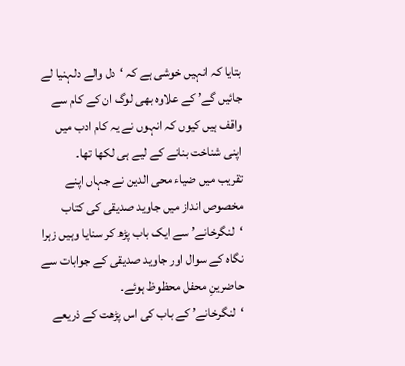بتایا کہ انہیں خوشی ہے کہ ‘دل والے دلہنیا لے جائیں گے’ کے علاوہ بھی لوگ ان کے کام سے واقف ہیں کیوں کہ انہوں نے یہ کام ادب میں اپنی شناخت بنانے کے لیے ہی لکھا تھا۔
تقریب میں ضیاء محی الدین نے جہاں اپنے مخصوص انداز میں جاوید صدیقی کی کتاب ‘لنگرخانے’ سے ایک باب پڑھ کر سنایا وہیں زہرا نگاہ کے سوال اور جاوید صدیقی کے جوابات سے حاضرینِ محفل محظوظ ہوئے۔
‘لنگرخانے’ کے باب کی اس پڑھت کے ذریعے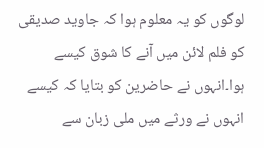لوگوں کو یہ معلوم ہوا کہ جاوید صدیقی کو فلم لائن میں آنے کا شوق کیسے ہوا۔انہوں نے حاضرین کو بتایا کہ کیسے انہوں نے ورثے میں ملی زبان سے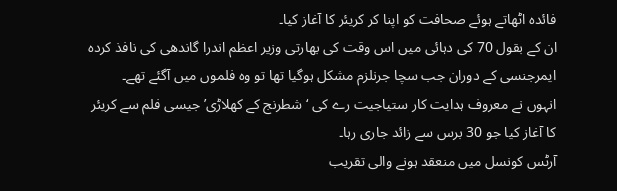فائدہ اٹھاتے ہوئے صحافت کو اپنا کر کریئر کا آغاز کیا۔
ان کے بقول 70 کی دہائی میں اس وقت کی بھارتی وزیر اعظم اندرا گاندھی کی نافذ کردہ ایمرجنسی کے دوران جب سچا جرنلزم مشکل ہوگیا تھا تو وہ فلموں میں آگئے تھے۔
انہوں نے معروف ہدایت کار ستیاجیت رے کی ‘شطرنج کے کھلاڑی’ جیسی فلم سے کریئر کا آغاز کیا جو 30 برس سے زائد جاری رہا۔
آرٹس کونسل میں منعقد ہونے والی تقریب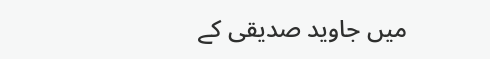میں جاوید صدیقی کے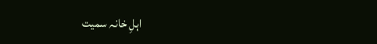اہلِ خانہ سمیت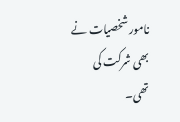نامور شخصیات نے بھی شرکت کی تھی۔